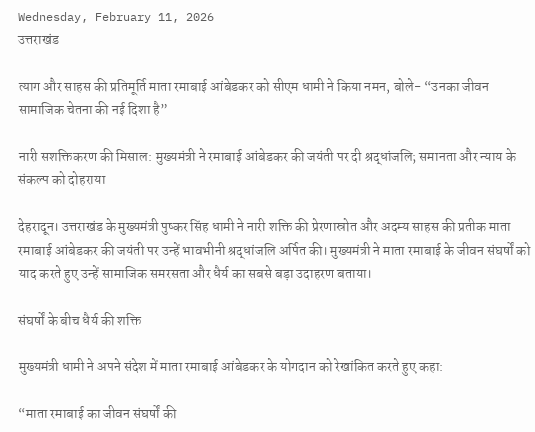Wednesday, February 11, 2026
उत्तराखंड

त्याग और साहस की प्रतिमूर्ति माता रमाबाई आंबेडकर को सीएम धामी ने किया नमन, बोले- “उनका जीवन सामाजिक चेतना की नई दिशा है”

नारी सशक्तिकरण की मिसाल: मुख्यमंत्री ने रमाबाई आंबेडकर की जयंती पर दी श्रद्धांजलि; समानता और न्याय के संकल्प को दोहराया

देहरादून। उत्तराखंड के मुख्यमंत्री पुष्कर सिंह धामी ने नारी शक्ति की प्रेरणास्रोत और अदम्य साहस की प्रतीक माता रमाबाई आंबेडकर की जयंती पर उन्हें भावभीनी श्रद्धांजलि अर्पित की। मुख्यमंत्री ने माता रमाबाई के जीवन संघर्षों को याद करते हुए उन्हें सामाजिक समरसता और धैर्य का सबसे बड़ा उदाहरण बताया।

संघर्षों के बीच धैर्य की शक्ति

मुख्यमंत्री धामी ने अपने संदेश में माता रमाबाई आंबेडकर के योगदान को रेखांकित करते हुए कहा:

“माता रमाबाई का जीवन संघर्षों की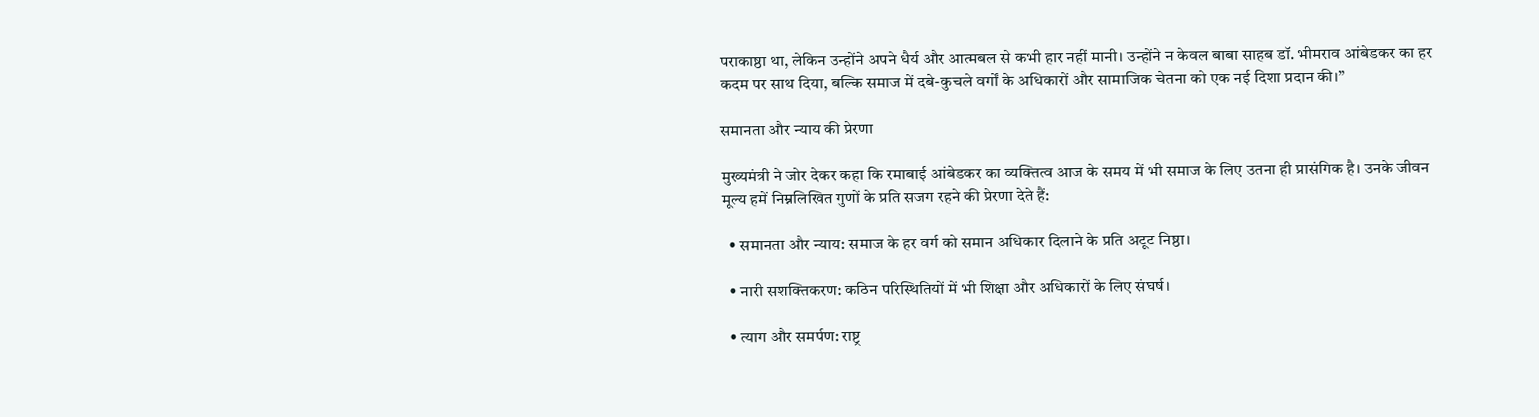पराकाष्ठा था, लेकिन उन्होंने अपने धैर्य और आत्मबल से कभी हार नहीं मानी। उन्होंने न केवल बाबा साहब डॉ. भीमराव आंबेडकर का हर कदम पर साथ दिया, बल्कि समाज में दबे-कुचले वर्गों के अधिकारों और सामाजिक चेतना को एक नई दिशा प्रदान की।”

समानता और न्याय की प्रेरणा

मुख्यमंत्री ने जोर देकर कहा कि रमाबाई आंबेडकर का व्यक्तित्व आज के समय में भी समाज के लिए उतना ही प्रासंगिक है। उनके जीवन मूल्य हमें निम्नलिखित गुणों के प्रति सजग रहने की प्रेरणा देते हैं:

  • समानता और न्याय: समाज के हर वर्ग को समान अधिकार दिलाने के प्रति अटूट निष्ठा।

  • नारी सशक्तिकरण: कठिन परिस्थितियों में भी शिक्षा और अधिकारों के लिए संघर्ष।

  • त्याग और समर्पण: राष्ट्र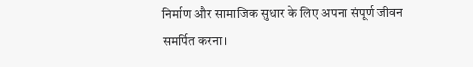निर्माण और सामाजिक सुधार के लिए अपना संपूर्ण जीवन समर्पित करना।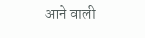आने वाली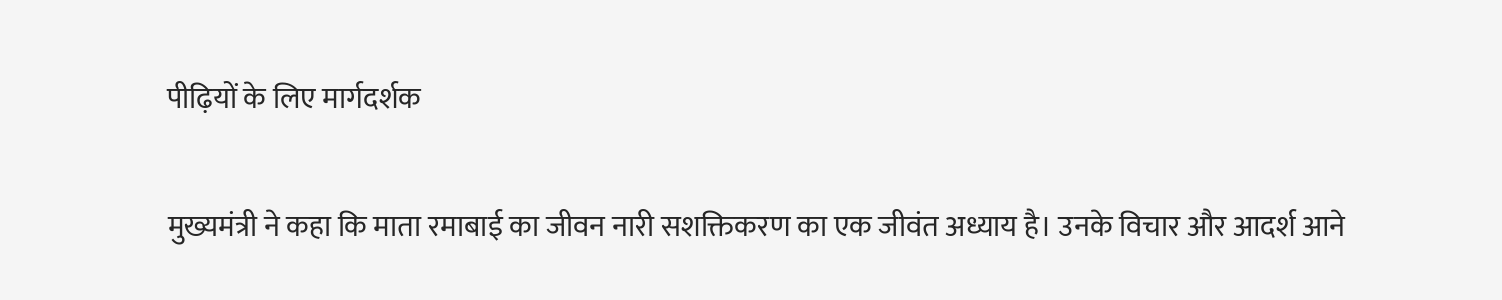पीढ़ियों के लिए मार्गदर्शक

मुख्यमंत्री ने कहा कि माता रमाबाई का जीवन नारी सशक्तिकरण का एक जीवंत अध्याय है। उनके विचार और आदर्श आने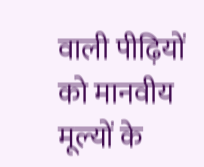वाली पीढ़ियों को मानवीय मूल्यों के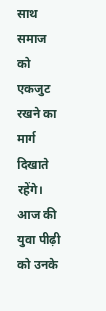साथ समाज को एकजुट रखने का मार्ग दिखाते रहेंगे। आज की युवा पीढ़ी को उनके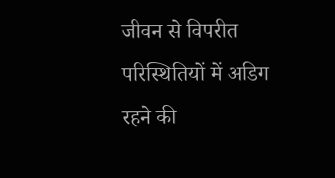जीवन से विपरीत परिस्थितियों में अडिग रहने की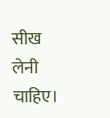सीख लेनी चाहिए।